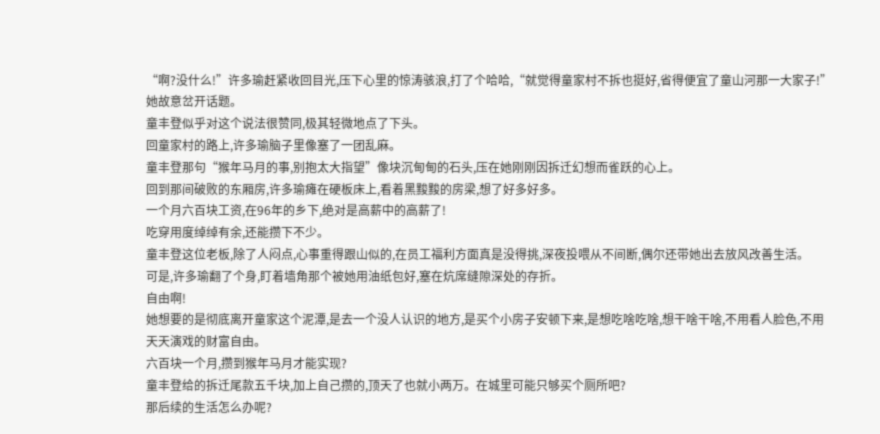“啊?没什么!”许多瑜赶紧收回目光,压下心里的惊涛骇浪,打了个哈哈,“就觉得童家村不拆也挺好,省得便宜了童山河那一大家子!”
她故意岔开话题。
童丰登似乎对这个说法很赞同,极其轻微地点了下头。
回童家村的路上,许多瑜脑子里像塞了一团乱麻。
童丰登那句“猴年马月的事,别抱太大指望”像块沉甸甸的石头,压在她刚刚因拆迁幻想而雀跃的心上。
回到那间破败的东厢房,许多瑜瘫在硬板床上,看着黑黢黢的房梁,想了好多好多。
一个月六百块工资,在96年的乡下,绝对是高薪中的高薪了!
吃穿用度绰绰有余,还能攒下不少。
童丰登这位老板,除了人闷点,心事重得跟山似的,在员工福利方面真是没得挑,深夜投喂从不间断,偶尔还带她出去放风改善生活。
可是,许多瑜翻了个身,盯着墙角那个被她用油纸包好,塞在炕席缝隙深处的存折。
自由啊!
她想要的是彻底离开童家这个泥潭,是去一个没人认识的地方,是买个小房子安顿下来,是想吃啥吃啥,想干啥干啥,不用看人脸色,不用天天演戏的财富自由。
六百块一个月,攒到猴年马月才能实现?
童丰登给的拆迁尾款五千块,加上自己攒的,顶天了也就小两万。在城里可能只够买个厕所吧?
那后续的生活怎么办呢?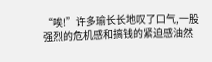“唉!”许多瑜长长地叹了口气,一股强烈的危机感和搞钱的紧迫感油然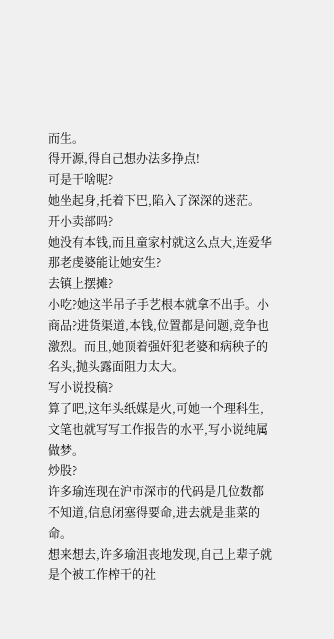而生。
得开源,得自己想办法多挣点!
可是干啥呢?
她坐起身,托着下巴,陷入了深深的迷茫。
开小卖部吗?
她没有本钱,而且童家村就这么点大,连爱华那老虔婆能让她安生?
去镇上摆摊?
小吃?她这半吊子手艺根本就拿不出手。小商品?进货渠道,本钱,位置都是问题,竞争也激烈。而且,她顶着强奸犯老婆和病秧子的名头,抛头露面阻力太大。
写小说投稿?
算了吧,这年头纸媒是火,可她一个理科生,文笔也就写写工作报告的水平,写小说纯属做梦。
炒股?
许多瑜连现在沪市深市的代码是几位数都不知道,信息闭塞得要命,进去就是韭菜的命。
想来想去,许多瑜沮丧地发现,自己上辈子就是个被工作榨干的社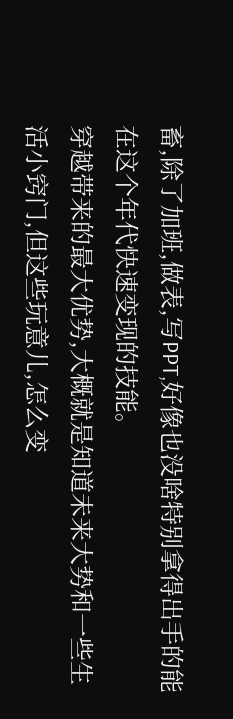畜,除了加班,做表,写PPT,好像也没啥特别拿得出手的能在这个年代快速变现的技能。
穿越带来的最大优势,大概就是知道未来大势和一些生活小窍门,但这些玩意儿,怎么变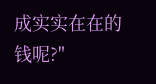成实实在在的钱呢?"